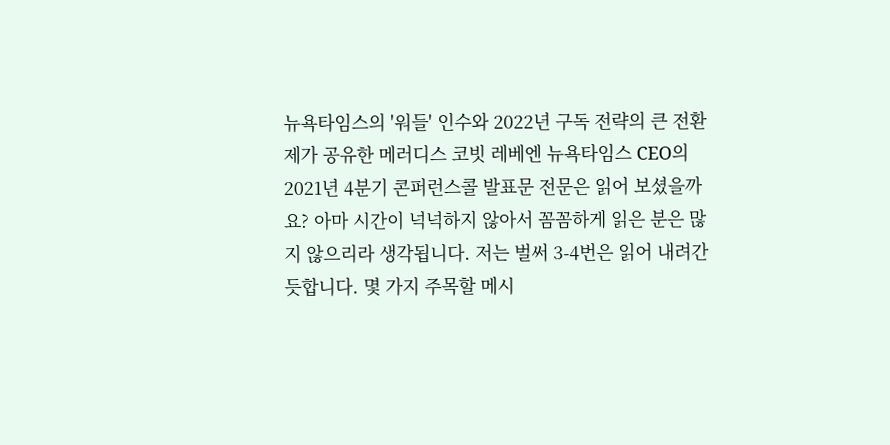뉴욕타임스의 '워들' 인수와 2022년 구독 전략의 큰 전환
제가 공유한 메러디스 코빗 레베엔 뉴욕타임스 CEO의 2021년 4분기 콘퍼런스콜 발표문 전문은 읽어 보셨을까요? 아마 시간이 넉넉하지 않아서 꼼꼼하게 읽은 분은 많지 않으리라 생각됩니다. 저는 벌써 3-4번은 읽어 내려간 듯합니다. 몇 가지 주목할 메시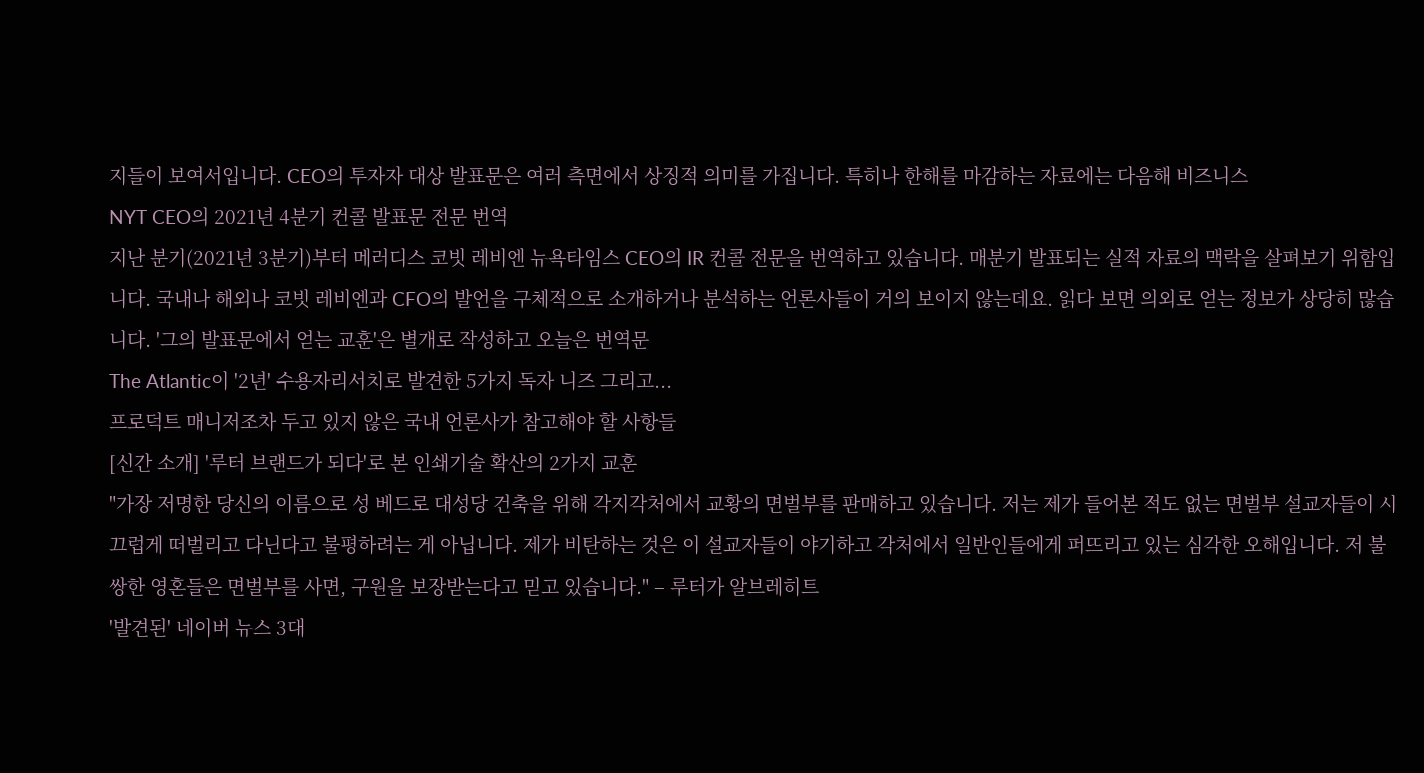지들이 보여서입니다. CEO의 투자자 대상 발표문은 여러 측면에서 상징적 의미를 가집니다. 특히나 한해를 마감하는 자료에는 다음해 비즈니스
NYT CEO의 2021년 4분기 컨콜 발표문 전문 번역
지난 분기(2021년 3분기)부터 메러디스 코빗 레비엔 뉴욕타임스 CEO의 IR 컨콜 전문을 번역하고 있습니다. 매분기 발표되는 실적 자료의 맥락을 살펴보기 위함입니다. 국내나 해외나 코빗 레비엔과 CFO의 발언을 구체적으로 소개하거나 분석하는 언론사들이 거의 보이지 않는데요. 읽다 보면 의외로 얻는 정보가 상당히 많습니다. '그의 발표문에서 얻는 교훈'은 별개로 작성하고 오늘은 번역문
The Atlantic이 '2년' 수용자리서치로 발견한 5가지 독자 니즈 그리고...
프로덕트 매니저조차 두고 있지 않은 국내 언론사가 참고해야 할 사항들
[신간 소개] '루터 브랜드가 되다'로 본 인쇄기술 확산의 2가지 교훈
"가장 저명한 당신의 이름으로 성 베드로 대성당 건축을 위해 각지각처에서 교황의 면벌부를 판매하고 있습니다. 저는 제가 들어본 적도 없는 면벌부 설교자들이 시끄럽게 떠벌리고 다닌다고 불평하려는 게 아닙니다. 제가 비탄하는 것은 이 설교자들이 야기하고 각처에서 일반인들에게 퍼뜨리고 있는 심각한 오해입니다. 저 불쌍한 영혼들은 면벌부를 사면, 구원을 보장받는다고 믿고 있습니다." – 루터가 알브레히트
'발견된' 네이버 뉴스 3대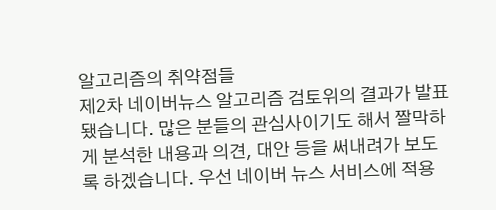알고리즘의 취약점들
제2차 네이버뉴스 알고리즘 검토위의 결과가 발표됐습니다. 많은 분들의 관심사이기도 해서 짤막하게 분석한 내용과 의견, 대안 등을 써내려가 보도록 하겠습니다. 우선 네이버 뉴스 서비스에 적용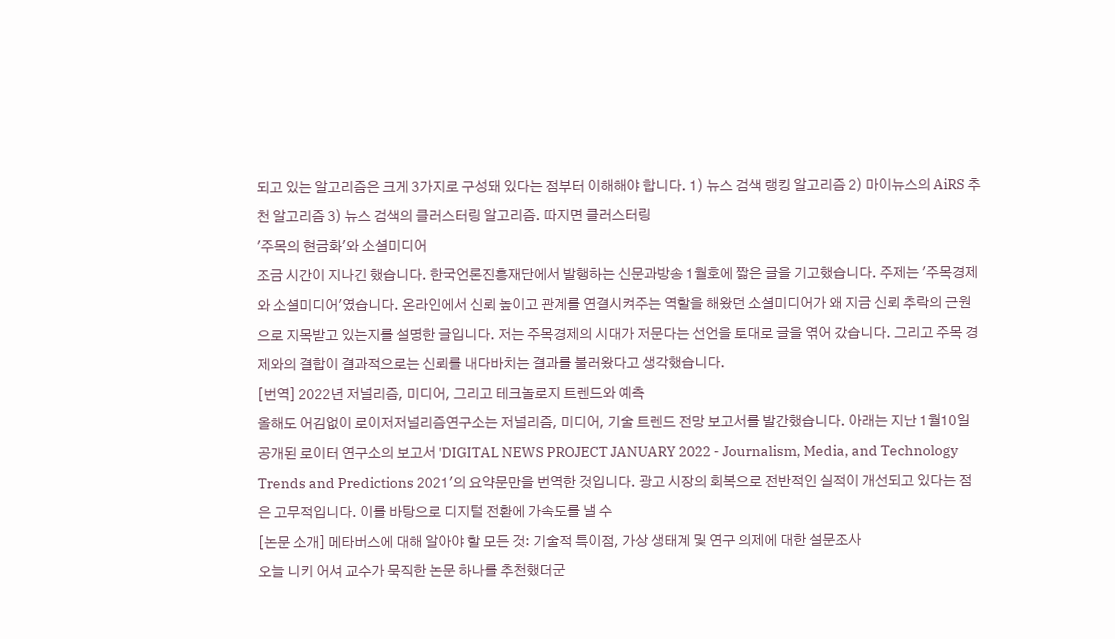되고 있는 알고리즘은 크게 3가지로 구성돼 있다는 점부터 이해해야 합니다. 1) 뉴스 검색 랭킹 알고리즘 2) 마이뉴스의 AiRS 추천 알고리즘 3) 뉴스 검색의 클러스터링 알고리즘. 따지면 클러스터링
'주목의 현금화'와 소셜미디어
조금 시간이 지나긴 했습니다. 한국언론진흥재단에서 발행하는 신문과방송 1월호에 짧은 글을 기고했습니다. 주제는 '주목경제와 소셜미디어'였습니다. 온라인에서 신뢰 높이고 관계를 연결시켜주는 역할을 해왔던 소셜미디어가 왜 지금 신뢰 추락의 근원으로 지목받고 있는지를 설명한 글입니다. 저는 주목경제의 시대가 저문다는 선언을 토대로 글을 엮어 갔습니다. 그리고 주목 경제와의 결합이 결과적으로는 신뢰를 내다바치는 결과를 불러왔다고 생각했습니다.
[번역] 2022년 저널리즘, 미디어, 그리고 테크놀로지 트렌드와 예측
올해도 어김없이 로이저저널리즘연구소는 저널리즘, 미디어, 기술 트렌드 전망 보고서를 발간했습니다. 아래는 지난 1월10일 공개된 로이터 연구소의 보고서 'DIGITAL NEWS PROJECT JANUARY 2022 - Journalism, Media, and Technology Trends and Predictions 2021'의 요약문만을 번역한 것입니다. 광고 시장의 회복으로 전반적인 실적이 개선되고 있다는 점은 고무적입니다. 이를 바탕으로 디지털 전환에 가속도를 낼 수
[논문 소개] 메타버스에 대해 알아야 할 모든 것: 기술적 특이점, 가상 생태계 및 연구 의제에 대한 설문조사
오늘 니키 어셔 교수가 묵직한 논문 하나를 추천했더군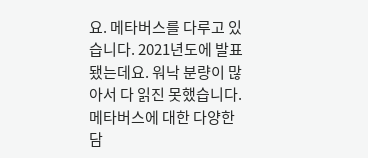요. 메타버스를 다루고 있습니다. 2021년도에 발표됐는데요. 워낙 분량이 많아서 다 읽진 못했습니다. 메타버스에 대한 다양한 담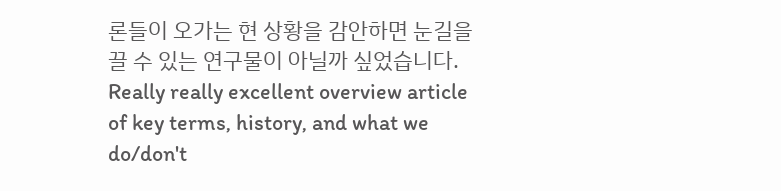론들이 오가는 현 상황을 감안하면 눈길을 끌 수 있는 연구물이 아닐까 싶었습니다. Really really excellent overview article of key terms, history, and what we do/don't